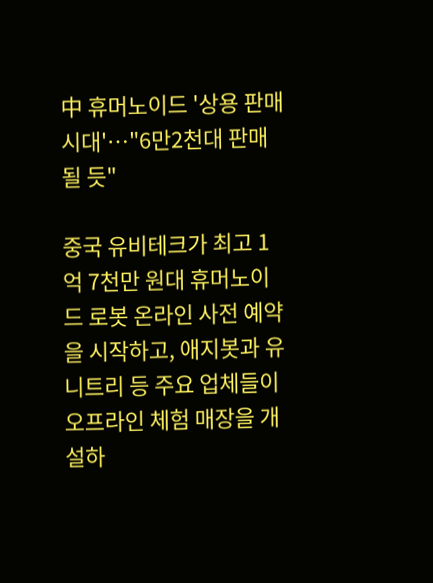中 휴머노이드 '상용 판매 시대'…"6만2천대 판매될 듯"

중국 유비테크가 최고 1억 7천만 원대 휴머노이드 로봇 온라인 사전 예약을 시작하고, 애지봇과 유니트리 등 주요 업체들이 오프라인 체험 매장을 개설하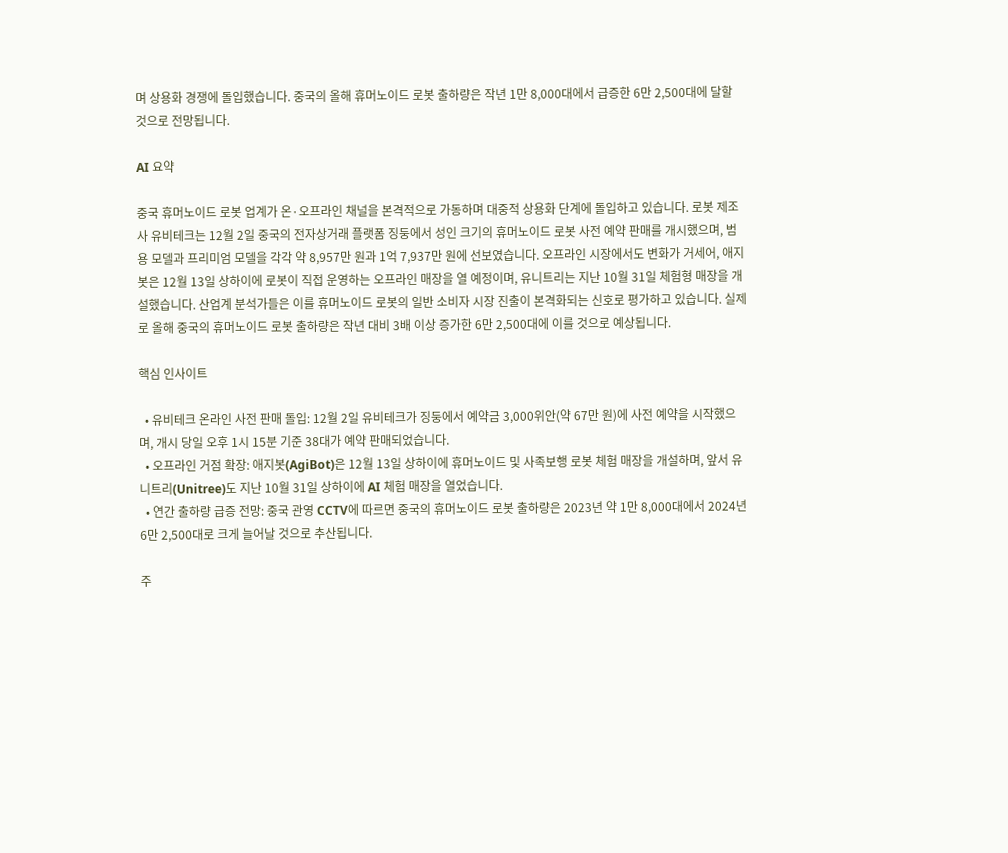며 상용화 경쟁에 돌입했습니다. 중국의 올해 휴머노이드 로봇 출하량은 작년 1만 8,000대에서 급증한 6만 2,500대에 달할 것으로 전망됩니다.

AI 요약

중국 휴머노이드 로봇 업계가 온·오프라인 채널을 본격적으로 가동하며 대중적 상용화 단계에 돌입하고 있습니다. 로봇 제조사 유비테크는 12월 2일 중국의 전자상거래 플랫폼 징둥에서 성인 크기의 휴머노이드 로봇 사전 예약 판매를 개시했으며, 범용 모델과 프리미엄 모델을 각각 약 8,957만 원과 1억 7,937만 원에 선보였습니다. 오프라인 시장에서도 변화가 거세어, 애지봇은 12월 13일 상하이에 로봇이 직접 운영하는 오프라인 매장을 열 예정이며, 유니트리는 지난 10월 31일 체험형 매장을 개설했습니다. 산업계 분석가들은 이를 휴머노이드 로봇의 일반 소비자 시장 진출이 본격화되는 신호로 평가하고 있습니다. 실제로 올해 중국의 휴머노이드 로봇 출하량은 작년 대비 3배 이상 증가한 6만 2,500대에 이를 것으로 예상됩니다.

핵심 인사이트

  • 유비테크 온라인 사전 판매 돌입: 12월 2일 유비테크가 징둥에서 예약금 3,000위안(약 67만 원)에 사전 예약을 시작했으며, 개시 당일 오후 1시 15분 기준 38대가 예약 판매되었습니다.
  • 오프라인 거점 확장: 애지봇(AgiBot)은 12월 13일 상하이에 휴머노이드 및 사족보행 로봇 체험 매장을 개설하며, 앞서 유니트리(Unitree)도 지난 10월 31일 상하이에 AI 체험 매장을 열었습니다.
  • 연간 출하량 급증 전망: 중국 관영 CCTV에 따르면 중국의 휴머노이드 로봇 출하량은 2023년 약 1만 8,000대에서 2024년 6만 2,500대로 크게 늘어날 것으로 추산됩니다.

주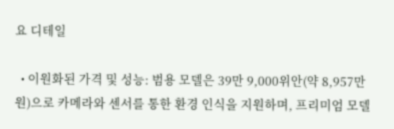요 디테일

  • 이원화된 가격 및 성능: 범용 모델은 39만 9,000위안(약 8,957만 원)으로 카메라와 센서를 통한 환경 인식을 지원하며, 프리미엄 모델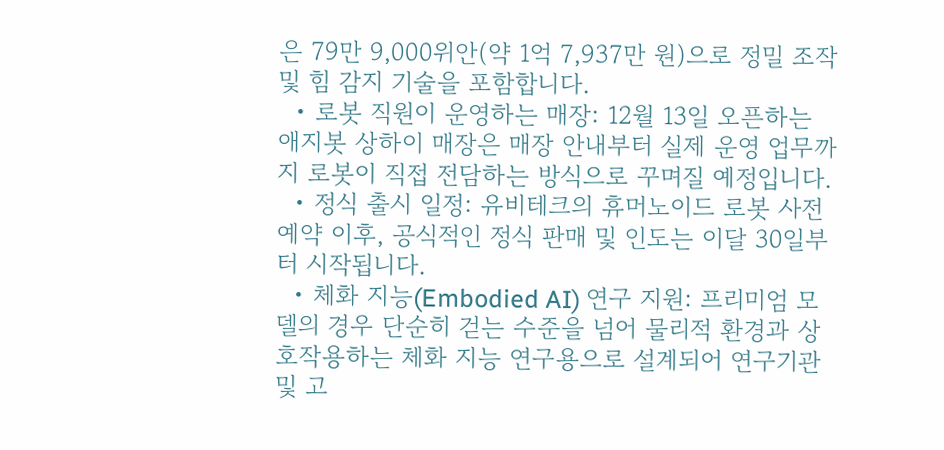은 79만 9,000위안(약 1억 7,937만 원)으로 정밀 조작 및 힘 감지 기술을 포함합니다.
  • 로봇 직원이 운영하는 매장: 12월 13일 오픈하는 애지봇 상하이 매장은 매장 안내부터 실제 운영 업무까지 로봇이 직접 전담하는 방식으로 꾸며질 예정입니다.
  • 정식 출시 일정: 유비테크의 휴머노이드 로봇 사전 예약 이후, 공식적인 정식 판매 및 인도는 이달 30일부터 시작됩니다.
  • 체화 지능(Embodied AI) 연구 지원: 프리미엄 모델의 경우 단순히 걷는 수준을 넘어 물리적 환경과 상호작용하는 체화 지능 연구용으로 설계되어 연구기관 및 고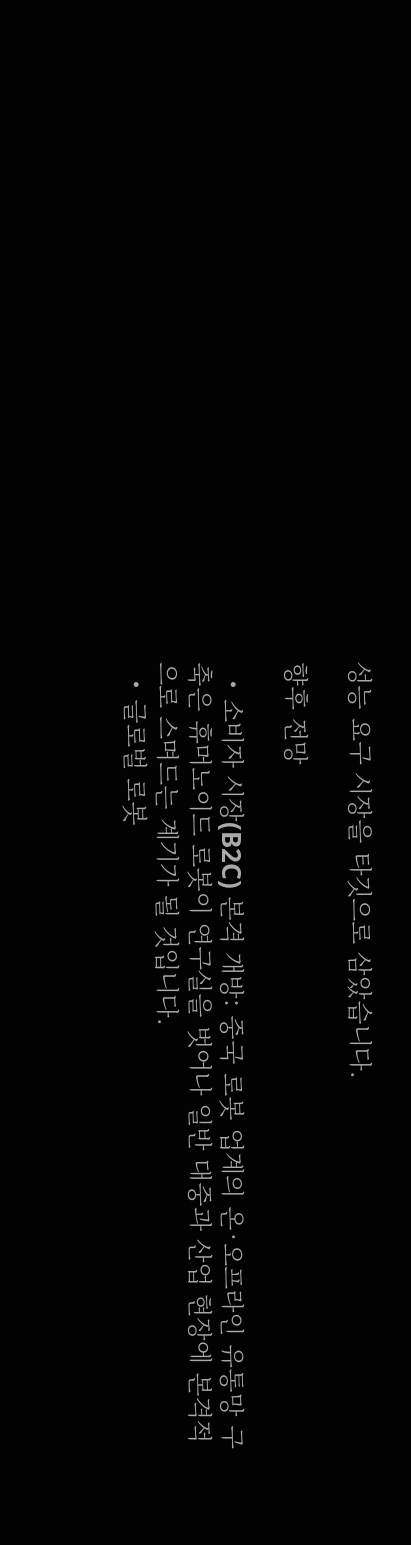성능 요구 시장을 타깃으로 삼았습니다.

향후 전망

  • 소비자 시장(B2C) 본격 개방: 중국 로봇 업계의 온·오프라인 유통망 구축은 휴머노이드 로봇이 연구실을 벗어나 일반 대중과 산업 현장에 본격적으로 스며드는 계기가 될 것입니다.
  • 글로벌 로봇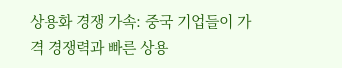상용화 경쟁 가속: 중국 기업들이 가격 경쟁력과 빠른 상용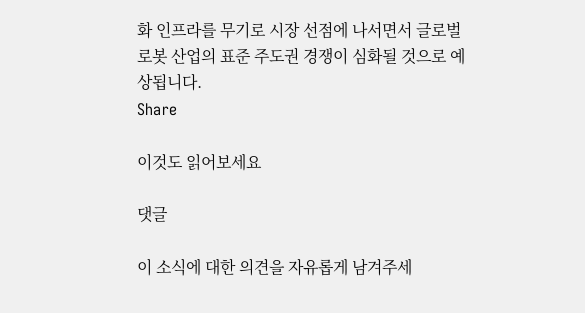화 인프라를 무기로 시장 선점에 나서면서 글로벌 로봇 산업의 표준 주도권 경쟁이 심화될 것으로 예상됩니다.
Share

이것도 읽어보세요

댓글

이 소식에 대한 의견을 자유롭게 남겨주세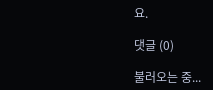요.

댓글 (0)

불러오는 중...